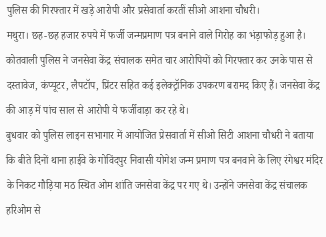पुलिस की गिरफ्तार में खड़े आरोपी और प्रसेवार्ता करतीं सीओ आशना चौधरी।
मथुरा। छह-छह हजार रुपये में फर्जी जन्मप्रमाण पत्र बनाने वाले गिरोह का भंड़ाफोड़ हुआ है। कोतवाली पुलिस ने जनसेवा केंद्र संचालक समेत चार आरोपियों को गिरफ्तार कर उनके पास से दस्तावेज, कंप्यूटर, लैपटॉप, प्रिंटर सहित कई इलेक्ट्रॉनिक उपकरण बरामद किए हैं। जनसेवा केंद्र की आड़ में पांच साल से आरोपी ये फर्जीवाड़ा कर रहे थे।
बुधवार को पुलिस लाइन सभागार में आयोजित प्रेसवार्ता में सीओ सिटी आशना चौधरी ने बताया कि बीते दिनों थाना हाईवे के गोविंदपुर निवासी योगेश जन्म प्रमाण पत्र बनवाने के लिए रंगेश्वर मंदिर के निकट गौड़िया मठ स्थित ओम शांति जनसेवा केंद्र पर गए थे। उन्होंने जनसेवा केंद्र संचालक हरिओम से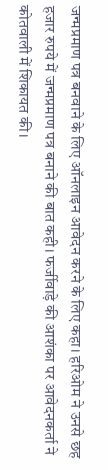जन्मप्रमाण पत्र बनवाने के लिए ऑनलाइन आवेदन करने के लिए कहा। हरिओम ने उनसे छह हजार रुपये में जन्मप्रमाण पत्र बनाने की बात कही। फर्जीवाड़े की आशंका पर आवेदनकर्ता ने कोतवाली में शिकायत की।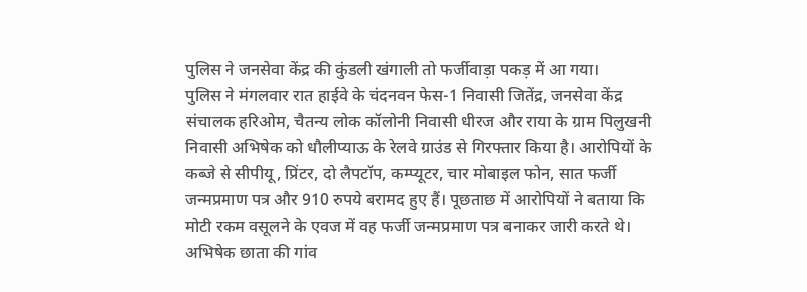पुलिस ने जनसेवा केंद्र की कुंडली खंगाली तो फर्जीवाड़ा पकड़ में आ गया।
पुलिस ने मंगलवार रात हाईवे के चंदनवन फेस-1 निवासी जितेंद्र, जनसेवा केंद्र संचालक हरिओम, चैतन्य लोक कॉलोनी निवासी धीरज और राया के ग्राम पिलुखनी निवासी अभिषेक को धौलीप्याऊ के रेलवे ग्राउंड से गिरफ्तार किया है। आरोपियों के कब्जे से सीपीयू, प्रिंटर, दो लैपटॉप, कम्प्यूटर, चार मोबाइल फोन, सात फर्जी जन्मप्रमाण पत्र और 910 रुपये बरामद हुए हैं। पूछताछ में आरोपियों ने बताया कि मोटी रकम वसूलने के एवज में वह फर्जी जन्मप्रमाण पत्र बनाकर जारी करते थे।
अभिषेक छाता की गांव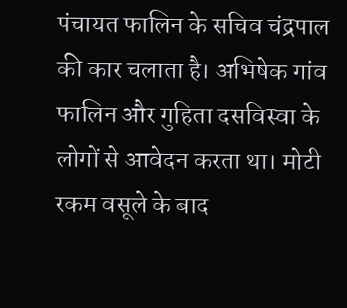पंचायत फालिन के सचिव चंद्रपाल की कार चलाता है। अभिषेक गांव फालिन और गुहिता दसविस्वा के लोगों से आवेदन करता था। मोटी रकम वसूले के बाद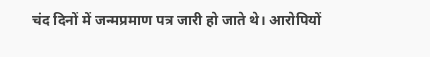चंद दिनों में जन्मप्रमाण पत्र जारी हो जाते थे। आरोपियों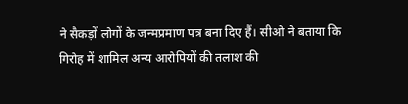ने सैकड़ों लोगों के जन्मप्रमाण पत्र बना दिए हैं। सीओ ने बताया कि गिरोह में शामिल अन्य आरोपियों की तलाश की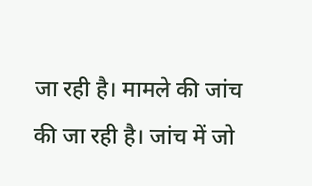जा रही है। मामले की जांच की जा रही है। जांच में जो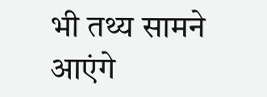भी तथ्य सामने आएंगे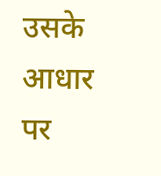उसके आधार पर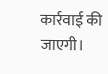कार्रवाई की जाएगी।